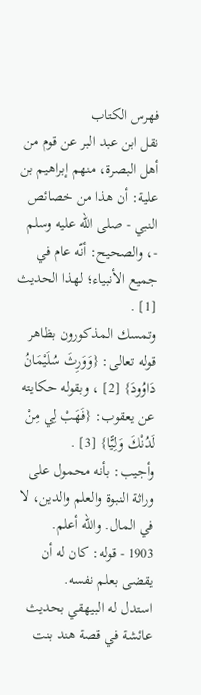فهرس الكتاب
نقل ابن عبد البر عن قوم من أهل البصرة، منهم إبراهيم بن علية: أن هذا من خصائص النبي - صلى الله عليه وسلم -، والصحيح: أنّه عام في جميع الأنبياء؛ لهذا الحديث [1] .
وتمسك المذكورون بظاهر قوله تعالى: {وَوَرِثَ سُلَيْمَانُ دَاوُودَ} [2] ، وبقوله حكايته عن يعقوب: {فَهَبْ لِي مِنْ لَدُنْكَ وَلِيًّا} [3] .
وأجيب: بأنه محمول على وراثة النبوة والعلم والدين، لا في المال. والله أعلم.
1903 - قوله: كان له أن يقضى بعلم نفسه.
استدل له البيهقي بحديث عائشة في قصة هند بنت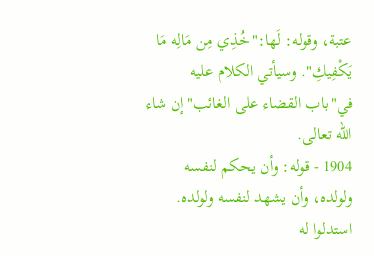عتبة، وقوله: لَها:"خُذِي مِن مَالِه مَا يَكْفِيكِ". وسيأتي الكلام عليه في"باب القضاء على الغائب"إن شاء الله تعالى.
1904 - قوله: وأن يحكم لنفسه ولولده، وأن يشهد لنفسه ولولده.
استدلوا له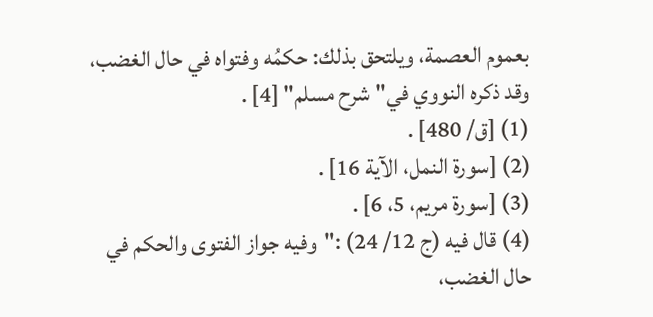بعموم العصمة، ويلتحق بذلك: حكمُه وفتواه في حال الغضب، وقد ذكره النووي في"شرح مسلم" [4] .
(1) [ق/ 480] .
(2) [سورة النمل، الآية 16] .
(3) [سورة مريم، 5، 6] .
(4) قال فيه (ج 12/ 24) :"وفيه جواز الفتوى والحكم في حال الغضب،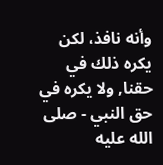وأنه نافذ، لكن يكره ذلك في حقنا, ولا يكره في حق النبي - صلى الله عليه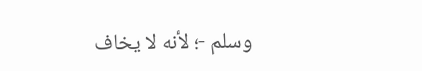وسلم -؛ لأنه لا يخاف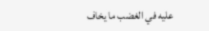عليه في الغضب ما يخاف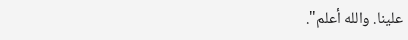علينا. والله أعلم".